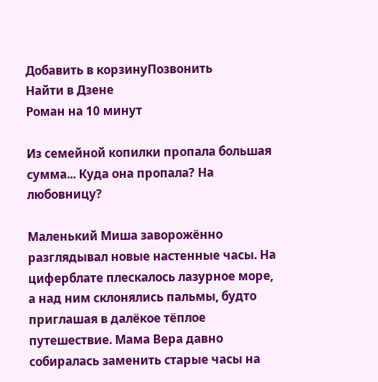Добавить в корзинуПозвонить
Найти в Дзене
Роман на 10 минут

Из семейной копилки пропала большая сумма... Куда она пропала? На любовницу?

Маленький Миша заворожённо разглядывал новые настенные часы. На циферблате плескалось лазурное море, а над ним склонялись пальмы, будто приглашая в далёкое тёплое путешествие. Мама Вера давно собиралась заменить старые часы на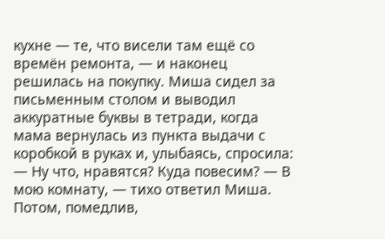кухне — те, что висели там ещё со времён ремонта, — и наконец решилась на покупку. Миша сидел за письменным столом и выводил аккуратные буквы в тетради, когда мама вернулась из пункта выдачи с коробкой в руках и, улыбаясь, спросила: — Ну что, нравятся? Куда повесим? — В мою комнату, — тихо ответил Миша. Потом, помедлив,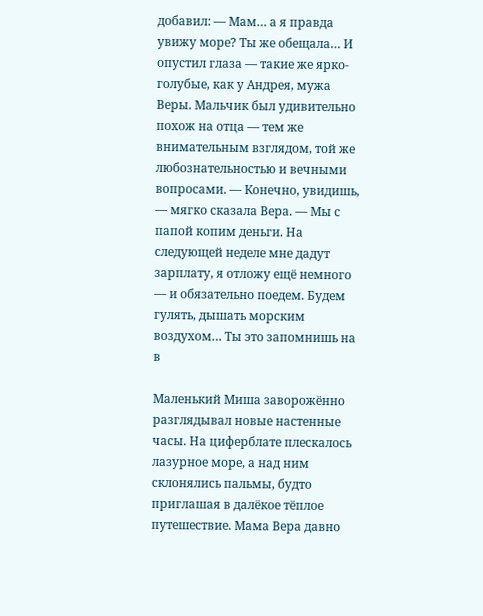добавил: — Мам… а я правда увижу море? Ты же обещала… И опустил глаза — такие же ярко-голубые, как у Андрея, мужа Веры. Мальчик был удивительно похож на отца — тем же внимательным взглядом, той же любознательностью и вечными вопросами. — Конечно, увидишь, — мягко сказала Вера. — Мы с папой копим деньги. На следующей неделе мне дадут зарплату, я отложу ещё немного — и обязательно поедем. Будем гулять, дышать морским воздухом… Ты это запомнишь на в

Маленький Миша заворожённо разглядывал новые настенные часы. На циферблате плескалось лазурное море, а над ним склонялись пальмы, будто приглашая в далёкое тёплое путешествие. Мама Вера давно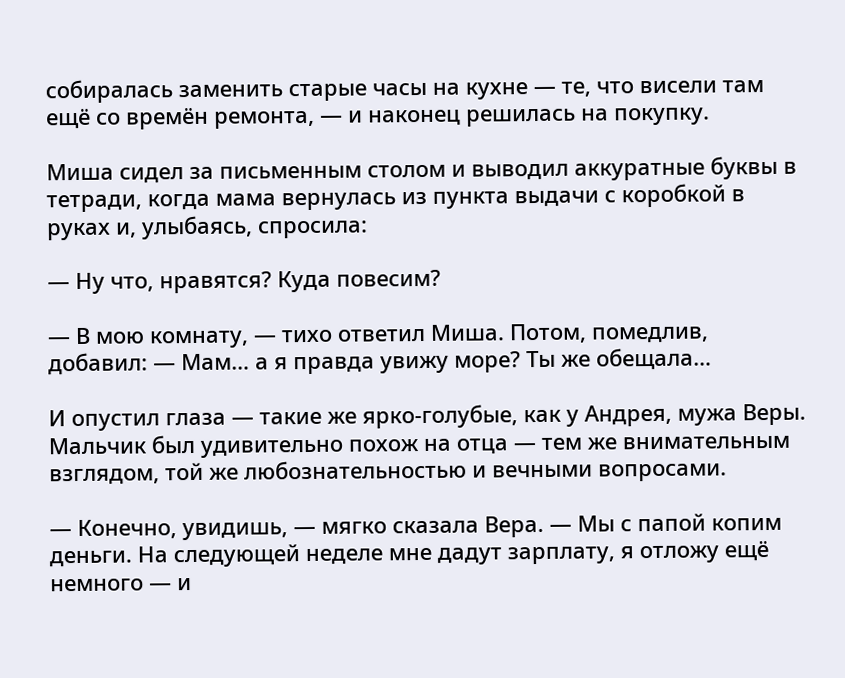собиралась заменить старые часы на кухне — те, что висели там ещё со времён ремонта, — и наконец решилась на покупку.

Миша сидел за письменным столом и выводил аккуратные буквы в тетради, когда мама вернулась из пункта выдачи с коробкой в руках и, улыбаясь, спросила:

— Ну что, нравятся? Куда повесим?

— В мою комнату, — тихо ответил Миша. Потом, помедлив, добавил: — Мам… а я правда увижу море? Ты же обещала…

И опустил глаза — такие же ярко-голубые, как у Андрея, мужа Веры. Мальчик был удивительно похож на отца — тем же внимательным взглядом, той же любознательностью и вечными вопросами.

— Конечно, увидишь, — мягко сказала Вера. — Мы с папой копим деньги. На следующей неделе мне дадут зарплату, я отложу ещё немного — и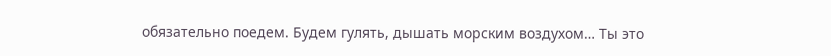обязательно поедем. Будем гулять, дышать морским воздухом… Ты это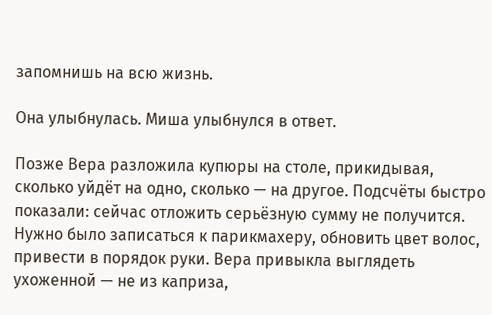запомнишь на всю жизнь.

Она улыбнулась. Миша улыбнулся в ответ.

Позже Вера разложила купюры на столе, прикидывая, сколько уйдёт на одно, сколько — на другое. Подсчёты быстро показали: сейчас отложить серьёзную сумму не получится. Нужно было записаться к парикмахеру, обновить цвет волос, привести в порядок руки. Вера привыкла выглядеть ухоженной — не из каприза,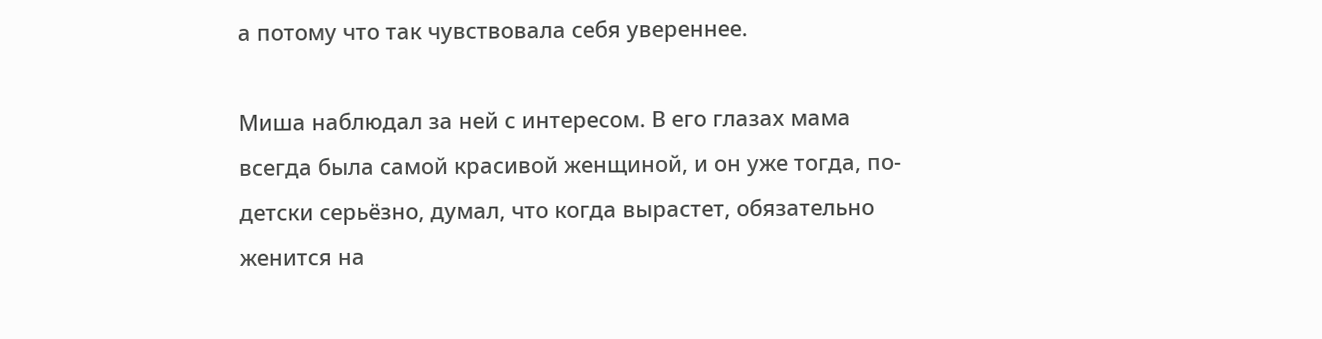а потому что так чувствовала себя увереннее.

Миша наблюдал за ней с интересом. В его глазах мама всегда была самой красивой женщиной, и он уже тогда, по-детски серьёзно, думал, что когда вырастет, обязательно женится на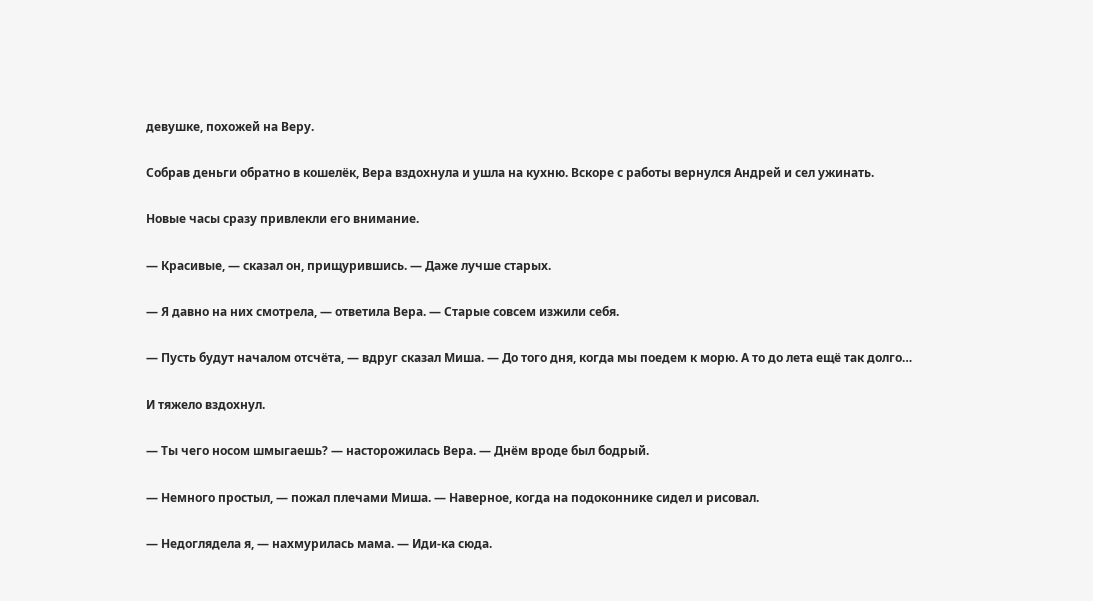девушке, похожей на Веру.

Собрав деньги обратно в кошелёк, Вера вздохнула и ушла на кухню. Вскоре с работы вернулся Андрей и сел ужинать.

Новые часы сразу привлекли его внимание.

— Красивые, — сказал он, прищурившись. — Даже лучше старых.

— Я давно на них смотрела, — ответила Вера. — Старые совсем изжили себя.

— Пусть будут началом отсчёта, — вдруг сказал Миша. — До того дня, когда мы поедем к морю. А то до лета ещё так долго…

И тяжело вздохнул.

— Ты чего носом шмыгаешь? — насторожилась Вера. — Днём вроде был бодрый.

— Немного простыл, — пожал плечами Миша. — Наверное, когда на подоконнике сидел и рисовал.

— Недоглядела я, — нахмурилась мама. — Иди-ка сюда.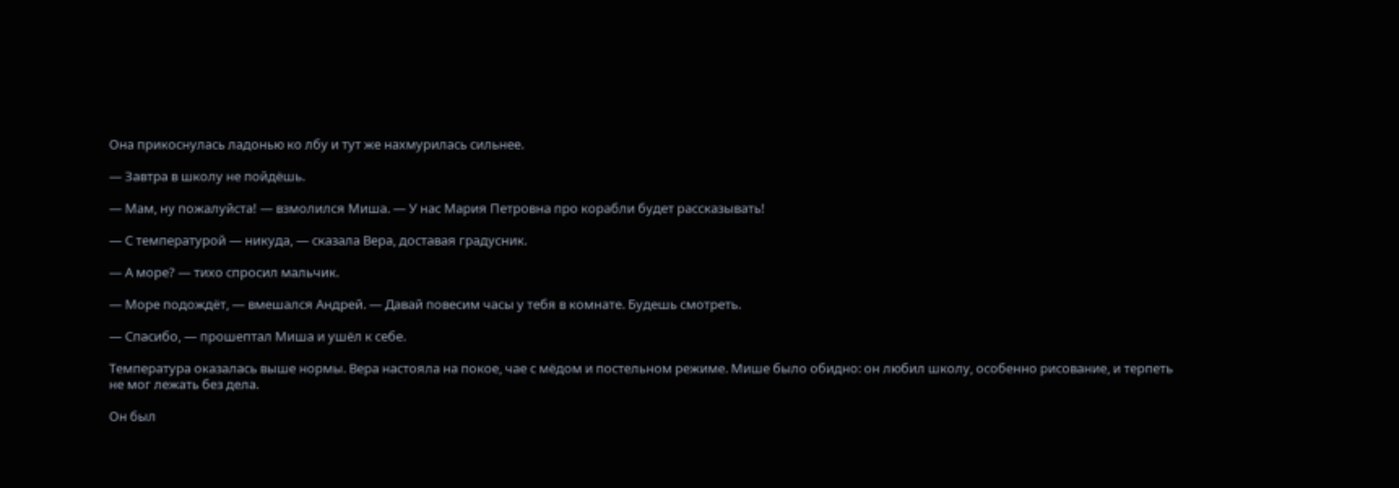Она прикоснулась ладонью ко лбу и тут же нахмурилась сильнее.

— Завтра в школу не пойдёшь.

— Мам, ну пожалуйста! — взмолился Миша. — У нас Мария Петровна про корабли будет рассказывать!

— С температурой — никуда, — сказала Вера, доставая градусник.

— А море? — тихо спросил мальчик.

— Море подождёт, — вмешался Андрей. — Давай повесим часы у тебя в комнате. Будешь смотреть.

— Спасибо, — прошептал Миша и ушёл к себе.

Температура оказалась выше нормы. Вера настояла на покое, чае с мёдом и постельном режиме. Мише было обидно: он любил школу, особенно рисование, и терпеть не мог лежать без дела.

Он был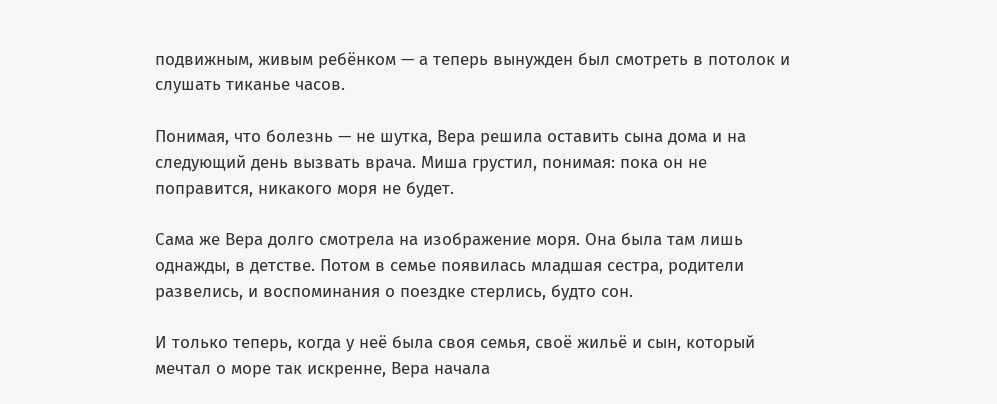подвижным, живым ребёнком — а теперь вынужден был смотреть в потолок и слушать тиканье часов.

Понимая, что болезнь — не шутка, Вера решила оставить сына дома и на следующий день вызвать врача. Миша грустил, понимая: пока он не поправится, никакого моря не будет.

Сама же Вера долго смотрела на изображение моря. Она была там лишь однажды, в детстве. Потом в семье появилась младшая сестра, родители развелись, и воспоминания о поездке стерлись, будто сон.

И только теперь, когда у неё была своя семья, своё жильё и сын, который мечтал о море так искренне, Вера начала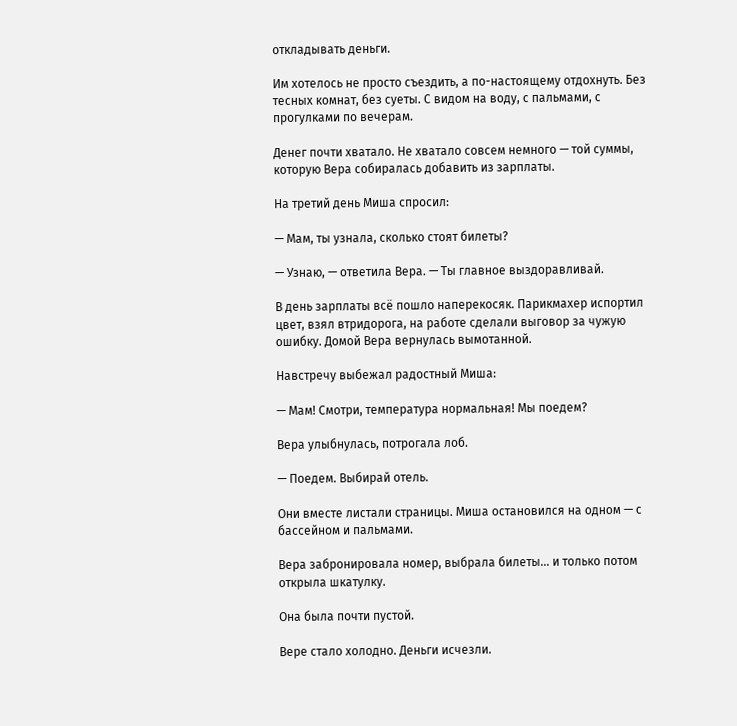откладывать деньги.

Им хотелось не просто съездить, а по-настоящему отдохнуть. Без тесных комнат, без суеты. С видом на воду, с пальмами, с прогулками по вечерам.

Денег почти хватало. Не хватало совсем немного — той суммы, которую Вера собиралась добавить из зарплаты.

На третий день Миша спросил:

— Мам, ты узнала, сколько стоят билеты?

— Узнаю, — ответила Вера. — Ты главное выздоравливай.

В день зарплаты всё пошло наперекосяк. Парикмахер испортил цвет, взял втридорога, на работе сделали выговор за чужую ошибку. Домой Вера вернулась вымотанной.

Навстречу выбежал радостный Миша:

— Мам! Смотри, температура нормальная! Мы поедем?

Вера улыбнулась, потрогала лоб.

— Поедем. Выбирай отель.

Они вместе листали страницы. Миша остановился на одном — с бассейном и пальмами.

Вера забронировала номер, выбрала билеты… и только потом открыла шкатулку.

Она была почти пустой.

Вере стало холодно. Деньги исчезли.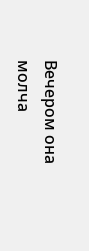Вечером она молча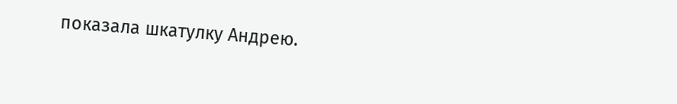показала шкатулку Андрею.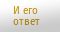И его ответ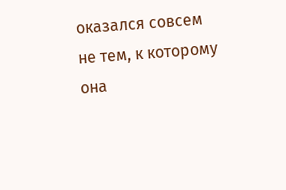оказался совсем не тем, к которому она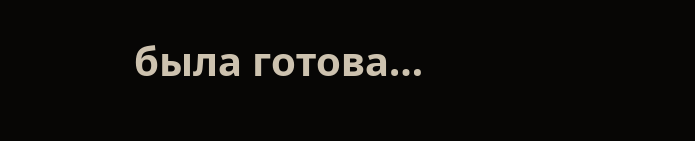была готова…